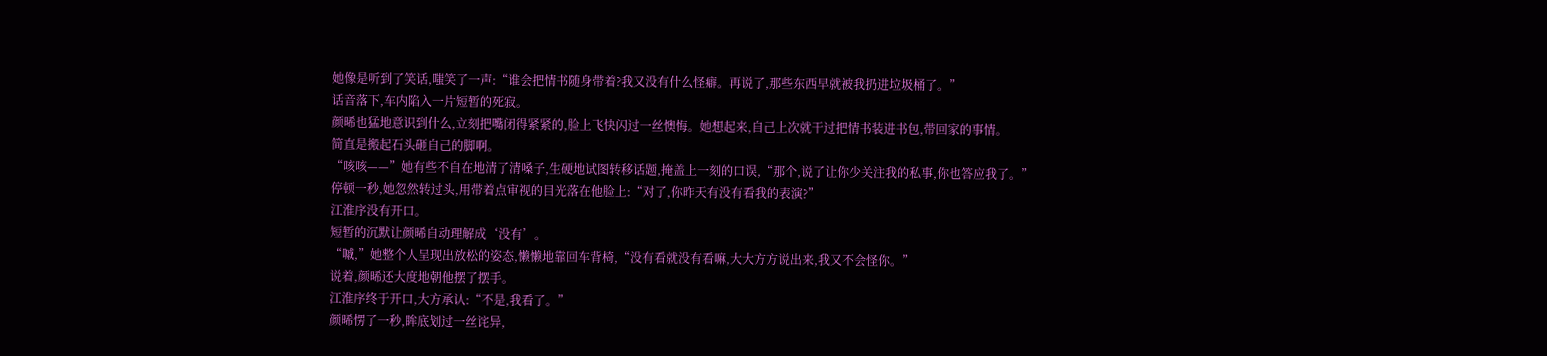她像是听到了笑话,嗤笑了一声:“谁会把情书随身带着?我又没有什么怪癖。再说了,那些东西早就被我扔进垃圾桶了。”
话音落下,车内陷入一片短暂的死寂。
颜晞也猛地意识到什么,立刻把嘴闭得紧紧的,脸上飞快闪过一丝懊悔。她想起来,自己上次就干过把情书装进书包,带回家的事情。
简直是搬起石头砸自己的脚啊。
“咳咳——”她有些不自在地清了清嗓子,生硬地试图转移话题,掩盖上一刻的口误,“那个,说了让你少关注我的私事,你也答应我了。”
停顿一秒,她忽然转过头,用带着点审视的目光落在他脸上:“对了,你昨天有没有看我的表演?”
江淮序没有开口。
短暂的沉默让颜晞自动理解成‘没有’。
“嘁,”她整个人呈现出放松的姿态,懒懒地靠回车背椅,“没有看就没有看嘛,大大方方说出来,我又不会怪你。”
说着,颜晞还大度地朝他摆了摆手。
江淮序终于开口,大方承认:“不是,我看了。”
颜晞愣了一秒,眸底划过一丝诧异,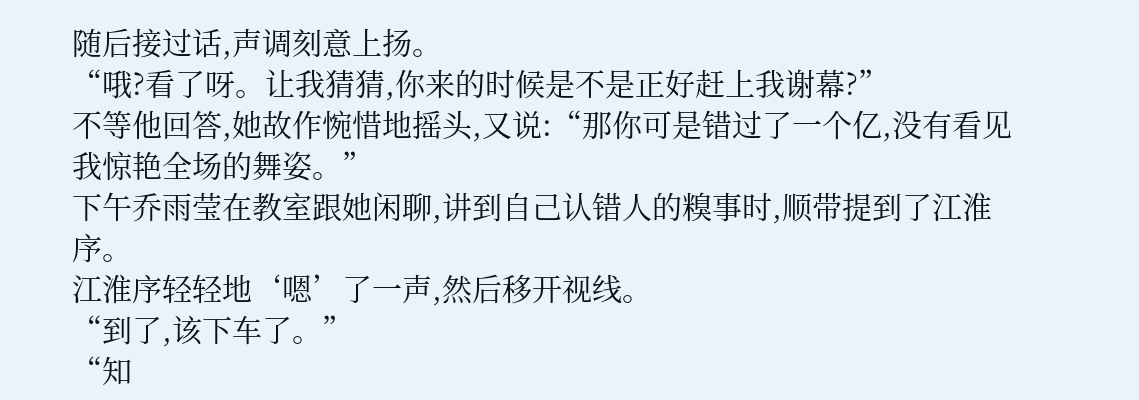随后接过话,声调刻意上扬。
“哦?看了呀。让我猜猜,你来的时候是不是正好赶上我谢幕?”
不等他回答,她故作惋惜地摇头,又说:“那你可是错过了一个亿,没有看见我惊艳全场的舞姿。”
下午乔雨莹在教室跟她闲聊,讲到自己认错人的糗事时,顺带提到了江淮序。
江淮序轻轻地‘嗯’了一声,然后移开视线。
“到了,该下车了。”
“知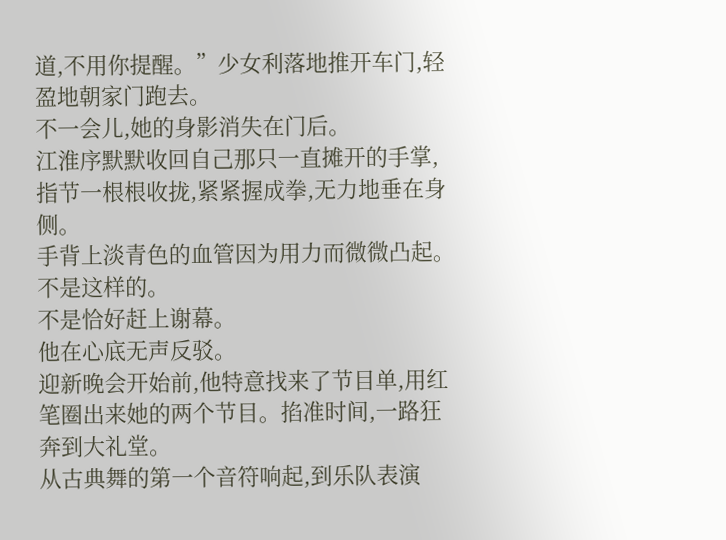道,不用你提醒。”少女利落地推开车门,轻盈地朝家门跑去。
不一会儿,她的身影消失在门后。
江淮序默默收回自己那只一直摊开的手掌,指节一根根收拢,紧紧握成拳,无力地垂在身侧。
手背上淡青色的血管因为用力而微微凸起。
不是这样的。
不是恰好赶上谢幕。
他在心底无声反驳。
迎新晚会开始前,他特意找来了节目单,用红笔圈出来她的两个节目。掐准时间,一路狂奔到大礼堂。
从古典舞的第一个音符响起,到乐队表演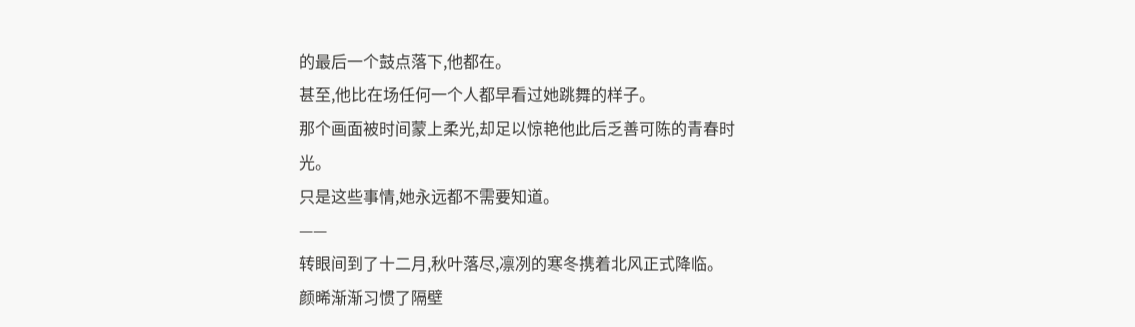的最后一个鼓点落下,他都在。
甚至,他比在场任何一个人都早看过她跳舞的样子。
那个画面被时间蒙上柔光,却足以惊艳他此后乏善可陈的青春时光。
只是这些事情,她永远都不需要知道。
——
转眼间到了十二月,秋叶落尽,凛冽的寒冬携着北风正式降临。
颜晞渐渐习惯了隔壁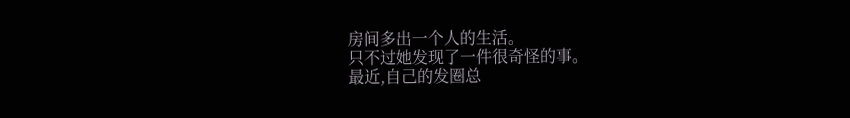房间多出一个人的生活。
只不过她发现了一件很奇怪的事。
最近,自己的发圈总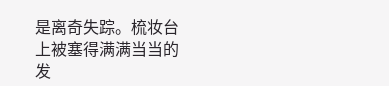是离奇失踪。梳妆台上被塞得满满当当的发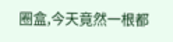圈盒,今天竟然一根都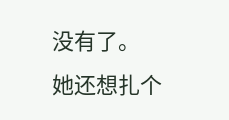没有了。
她还想扎个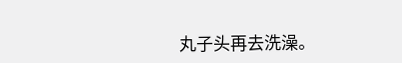丸子头再去洗澡。